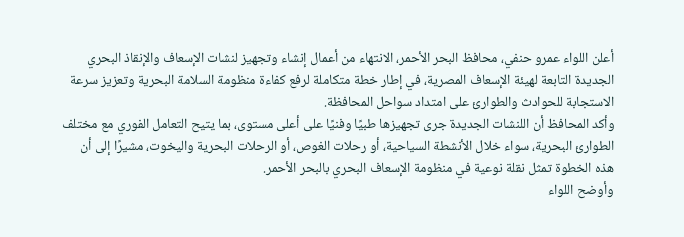أعلن اللواء عمرو حنفي، محافظ البحر الأحمر، الانتهاء من أعمال إنشاء وتجهيز لنشات الإسعاف والإنقاذ البحري الجديدة التابعة لهيئة الإسعاف المصرية، في إطار خطة متكاملة لرفع كفاءة منظومة السلامة البحرية وتعزيز سرعة الاستجابة للحوادث والطوارئ على امتداد سواحل المحافظة.
وأكد المحافظ أن اللنشات الجديدة جرى تجهيزها طبيًا وفنيًا على أعلى مستوى، بما يتيح التعامل الفوري مع مختلف الطوارئ البحرية، سواء خلال الأنشطة السياحية، أو رحلات الغوص، أو الرحلات البحرية واليخوت، مشيرًا إلى أن هذه الخطوة تمثل نقلة نوعية في منظومة الإسعاف البحري بالبحر الأحمر.
وأوضح اللواء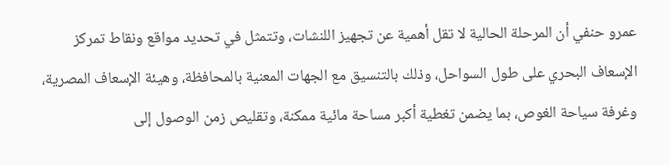عمرو حنفي أن المرحلة الحالية لا تقل أهمية عن تجهيز اللنشات، وتتمثل في تحديد مواقع ونقاط تمركز الإسعاف البحري على طول السواحل، وذلك بالتنسيق مع الجهات المعنية بالمحافظة، وهيئة الإسعاف المصرية، وغرفة سياحة الغوص، بما يضمن تغطية أكبر مساحة مائية ممكنة، وتقليص زمن الوصول إلى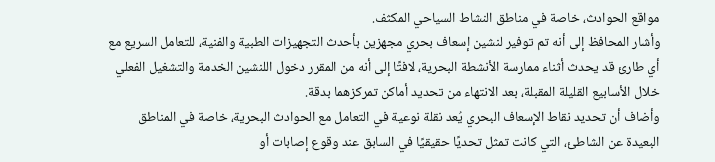مواقع الحوادث، خاصة في مناطق النشاط السياحي المكثف.
وأشار المحافظ إلى أنه تم توفير لنشين إسعاف بحري مجهزين بأحدث التجهيزات الطبية والفنية، للتعامل السريع مع أي طارئ قد يحدث أثناء ممارسة الأنشطة البحرية، لافتًا إلى أنه من المقرر دخول اللنشين الخدمة والتشغيل الفعلي خلال الأسابيع القليلة المقبلة، بعد الانتهاء من تحديد أماكن تمركزهما بدقة.
وأضاف أن تحديد نقاط الإسعاف البحري يُعد نقلة نوعية في التعامل مع الحوادث البحرية، خاصة في المناطق البعيدة عن الشاطئ، التي كانت تمثل تحديًا حقيقيًا في السابق عند وقوع إصابات أو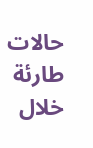حالات طارئة خلال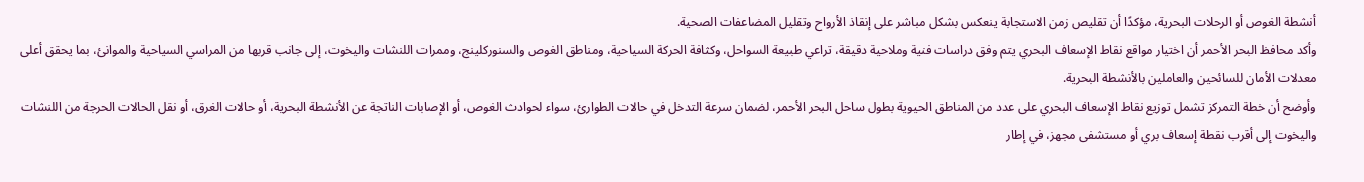أنشطة الغوص أو الرحلات البحرية، مؤكدًا أن تقليص زمن الاستجابة ينعكس بشكل مباشر على إنقاذ الأرواح وتقليل المضاعفات الصحية.
وأكد محافظ البحر الأحمر أن اختيار مواقع نقاط الإسعاف البحري يتم وفق دراسات فنية وملاحية دقيقة، تراعي طبيعة السواحل، وكثافة الحركة السياحية، ومناطق الغوص والسنوركلينج، وممرات اللنشات واليخوت، إلى جانب قربها من المراسي السياحية والموانئ، بما يحقق أعلى معدلات الأمان للسائحين والعاملين بالأنشطة البحرية.
وأوضح أن خطة التمركز تشمل توزيع نقاط الإسعاف البحري على عدد من المناطق الحيوية بطول ساحل البحر الأحمر، لضمان سرعة التدخل في حالات الطوارئ، سواء لحوادث الغوص، أو الإصابات الناتجة عن الأنشطة البحرية، أو حالات الغرق، أو نقل الحالات الحرجة من اللنشات واليخوت إلى أقرب نقطة إسعاف بري أو مستشفى مجهز، في إطار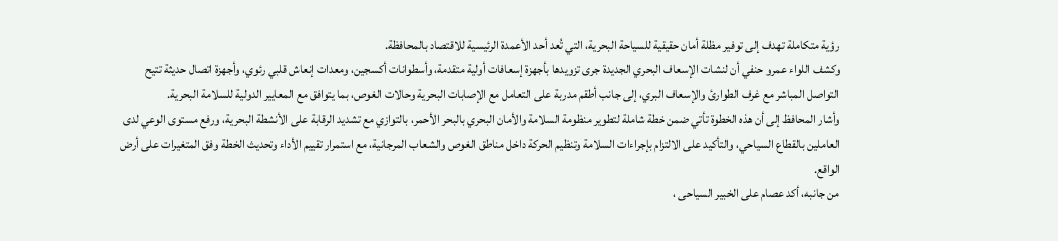رؤية متكاملة تهدف إلى توفير مظلة أمان حقيقية للسياحة البحرية، التي تُعد أحد الأعمدة الرئيسية للاقتصاد بالمحافظة.
وكشف اللواء عمرو حنفي أن لنشات الإسعاف البحري الجديدة جرى تزويدها بأجهزة إسعافات أولية متقدمة، وأسطوانات أكسجين، ومعدات إنعاش قلبي رئوي، وأجهزة اتصال حديثة تتيح التواصل المباشر مع غرف الطوارئ والإسعاف البري، إلى جانب أطقم مدربة على التعامل مع الإصابات البحرية وحالات الغوص، بما يتوافق مع المعايير الدولية للسلامة البحرية.
وأشار المحافظ إلى أن هذه الخطوة تأتي ضمن خطة شاملة لتطوير منظومة السلامة والأمان البحري بالبحر الأحمر، بالتوازي مع تشديد الرقابة على الأنشطة البحرية، ورفع مستوى الوعي لدى العاملين بالقطاع السياحي، والتأكيد على الالتزام بإجراءات السلامة وتنظيم الحركة داخل مناطق الغوص والشعاب المرجانية، مع استمرار تقييم الأداء وتحديث الخطة وفق المتغيرات على أرض الواقع.
من جانبه، أكد عصام على الخبير السياحى ،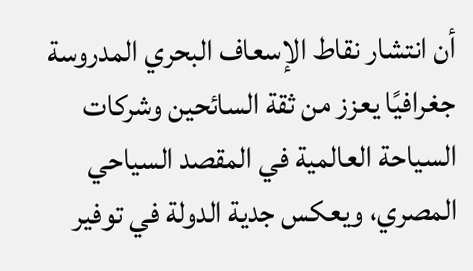أن انتشار نقاط الإسعاف البحري المدروسة جغرافيًا يعزز من ثقة السائحين وشركات السياحة العالمية في المقصد السياحي المصري، ويعكس جدية الدولة في توفير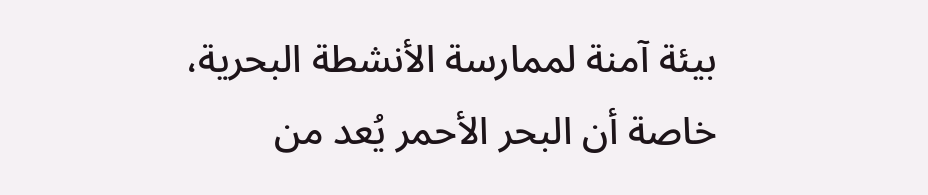بيئة آمنة لممارسة الأنشطة البحرية، خاصة أن البحر الأحمر يُعد من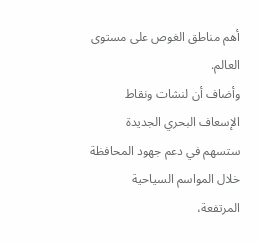أهم مناطق الغوص على مستوى العالم.
وأضاف أن لنشات ونقاط الإسعاف البحري الجديدة ستسهم في دعم جهود المحافظة خلال المواسم السياحية المرتفعة،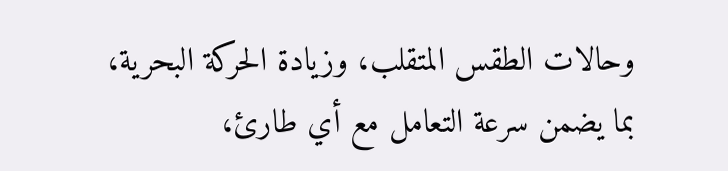وحالات الطقس المتقلب، وزيادة الحركة البحرية، بما يضمن سرعة التعامل مع أي طارئ،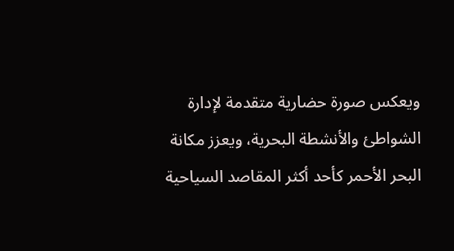ويعكس صورة حضارية متقدمة لإدارة الشواطئ والأنشطة البحرية، ويعزز مكانة البحر الأحمر كأحد أكثر المقاصد السياحية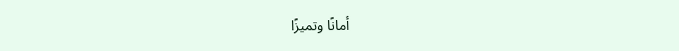أمانًا وتميزًا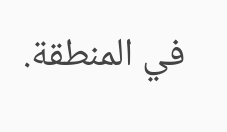في المنطقة.